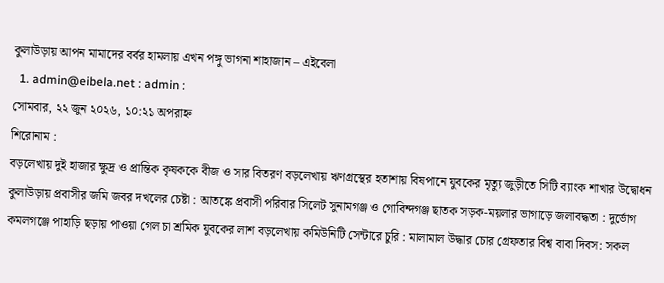কুলাউড়ায় আপন মামাদের বর্বর হামলায় এখন পঙ্গু ভাগনা শাহাজান – এইবেলা
  1. admin@eibela.net : admin :
সোমবার, ২২ জুন ২০২৬, ১০:২১ অপরাহ্ন
শিরোনাম :
বড়লেখায় দুই হাজার ক্ষুদ্র ও প্রান্তিক কৃষককে বীজ ও সার বিতরণ বড়লেখায় ঋণগ্রস্থের হতাশায় বিষপানে যুবকের মৃত্যু জুড়ীতে সিটি ব্যাংক শাখার উদ্বোধন কুলাউড়ায় প্রবাসীর জমি জবর দখলের চেষ্টা : আতঙ্কে প্রবাসী পরিবার সি‌লেট সুনামগঞ্জ ও‌ গো‌বিন্দগঞ্জ ছাতক সড়ক-ময়লার ভাগাড়ে জলাবদ্ধতা : দুর্ভোগ কমলগঞ্জে পাহাড়ি ছড়ায় পাওয়া গেল চা শ্রমিক যুবকের লাশ বড়লেখায় কমিউনিটি সেন্টারে চুরি : মালামাল উদ্ধার চোর গ্রেফতার বিশ্ব বাবা দিবস: সকল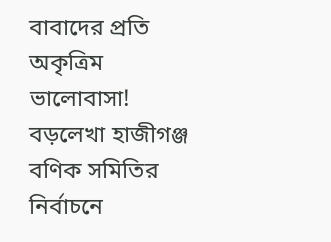বাবাদের প্রতি অকৃত্রিম ভালোবাসা! বড়লেখা হাজীগঞ্জ বণিক সমিতির নির্বাচনে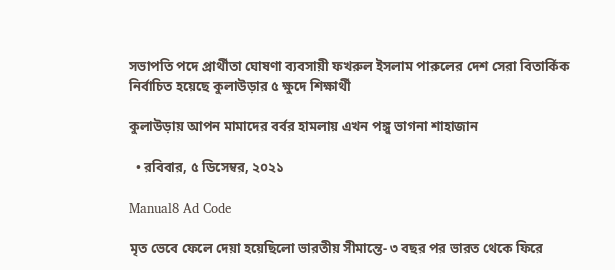সভাপতি পদে প্রার্থীতা ঘোষণা ব্যবসায়ী ফখরুল ইসলাম পারুলের দেশ সেরা বিতার্কিক নির্বাচিত হয়েছে কুলাউড়ার ৫ ক্ষুদে শিক্ষার্থী

কুলাউড়ায় আপন মামাদের বর্বর হামলায় এখন পঙ্গু ভাগনা শাহাজান

  • রবিবার, ৫ ডিসেম্বর, ২০২১

Manual8 Ad Code

মৃত ভেবে ফেলে দেয়া হয়েছিলো ভারতীয় সীমান্তে- ৩ বছর পর ভারত থেকে ফিরে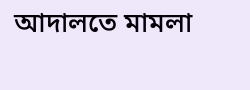আদালতে মামলা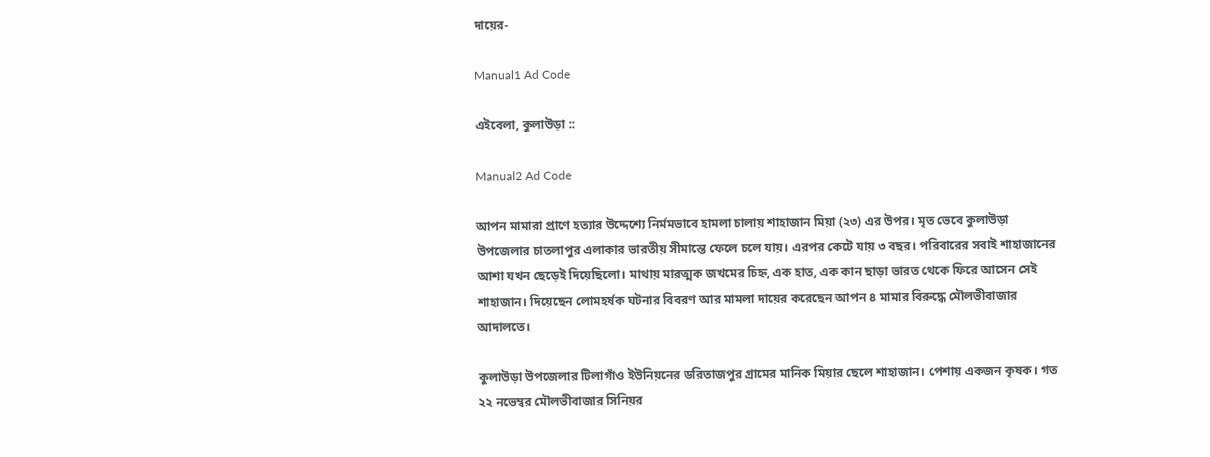দায়ের-

Manual1 Ad Code

এইবেলা, কুলাউড়া ::

Manual2 Ad Code

আপন মামারা প্রাণে হত্যার উদ্দেশ্যে নির্মমভাবে হামলা চালায় শাহাজান মিয়া (২৩) এর উপর। মৃত ভেবে কুলাউড়া উপজেলার চাতলাপুর এলাকার ভারতীয় সীমান্তে ফেলে চলে যায়। এরপর কেটে যায় ৩ বছর। পরিবারের সবাই শাহাজানের আশা যখন ছেড়েই দিয়েছিলো। মাথায় মারত্মক জখমের চিহ্ন, এক হাত, এক কান ছাড়া ভারত থেকে ফিরে আসেন সেই শাহাজান। দিয়েছেন লোমহর্ষক ঘটনার বিবরণ আর মামলা দায়ের করেছেন আপন ৪ মামার বিরুদ্ধে মৌলভীবাজার আদালতে।

কুলাউড়া উপজেলার টিলাগাঁও ইউনিয়নের ডরিতাজপুর গ্রামের মানিক মিয়ার ছেলে শাহাজান। পেশায় একজন কৃষক। গত ২২ নভেম্বর মৌলভীবাজার সিনিয়র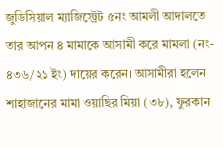জুডিসিয়াল ম্যাজিস্ট্রেট ৫নং আমলী আদালতে তার আপন ৪ মামাকে আসামী করে মামলা (নং- ৪৩৬/২১ ইং) দায়ের করেন। আসামীরা হলেন শাহাজানের মামা ওয়াছির মিয়া (৩৮), ফুরকান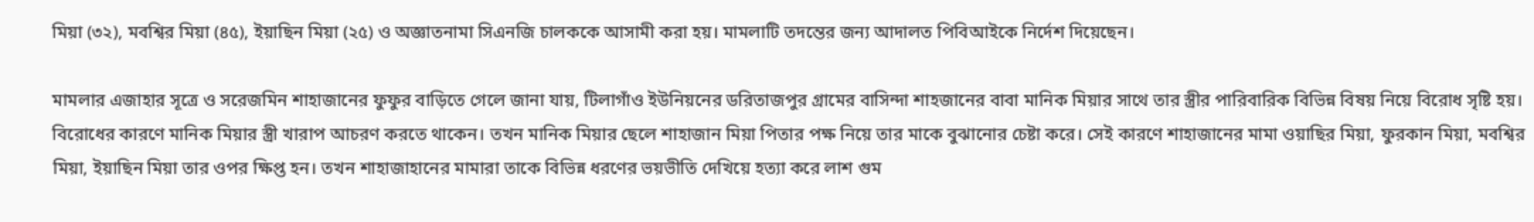মিয়া (৩২), মবশ্বির মিয়া (৪৫), ইয়াছিন মিয়া (২৫) ও অজ্ঞাতনামা সিএনজি চালককে আসামী করা হয়। মামলাটি তদন্তের জন্য আদালত পিবিআইকে নির্দেশ দিয়েছেন।

মামলার এজাহার সূত্রে ও সরেজমিন শাহাজানের ফুফুর বাড়িতে গেলে জানা যায়, টিলাগাঁও ইউনিয়নের ডরিতাজপুর গ্রামের বাসিন্দা শাহজানের বাবা মানিক মিয়ার সাথে তার স্ত্রীর পারিবারিক বিভিন্ন বিষয় নিয়ে বিরোধ সৃষ্টি হয়। বিরোধের কারণে মানিক মিয়ার স্ত্রী খারাপ আচরণ করতে থাকেন। তখন মানিক মিয়ার ছেলে শাহাজান মিয়া পিতার পক্ষ নিয়ে তার মাকে বুঝানোর চেষ্টা করে। সেই কারণে শাহাজানের মামা ওয়াছির মিয়া, ফুরকান মিয়া, মবশ্বির মিয়া, ইয়াছিন মিয়া তার ওপর ক্ষিপ্ত হন। তখন শাহাজাহানের মামারা তাকে বিভিন্ন ধরণের ভয়ভীতি দেখিয়ে হত্যা করে লাশ গুম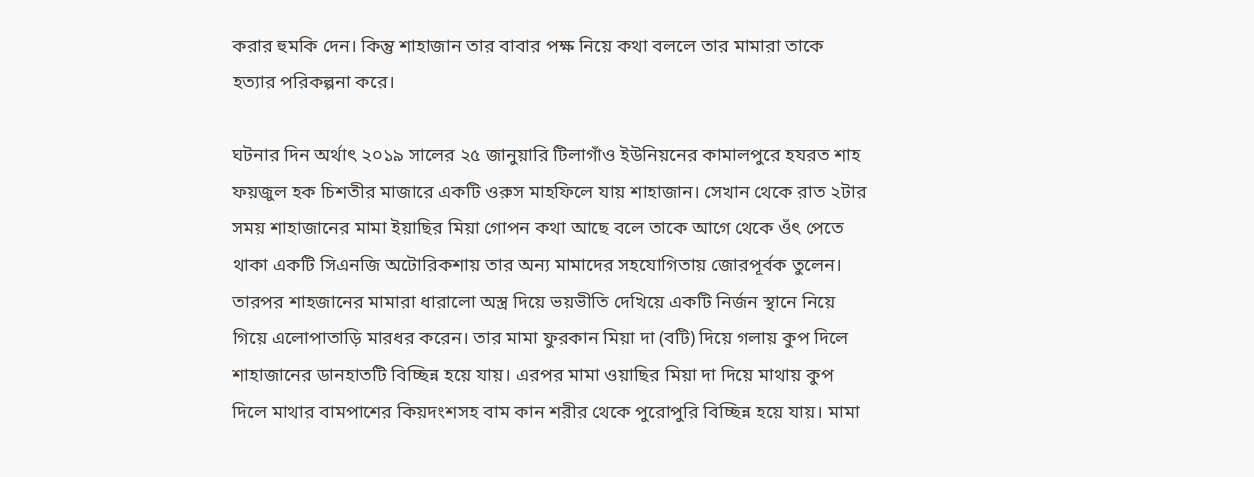করার হুমকি দেন। কিন্তু শাহাজান তার বাবার পক্ষ নিয়ে কথা বললে তার মামারা তাকে হত্যার পরিকল্পনা করে।

ঘটনার দিন অর্থাৎ ২০১৯ সালের ২৫ জানুয়ারি টিলাগাঁও ইউনিয়নের কামালপুরে হযরত শাহ ফয়জুল হক চিশতীর মাজারে একটি ওরুস মাহফিলে যায় শাহাজান। সেখান থেকে রাত ২টার সময় শাহাজানের মামা ইয়াছির মিয়া গোপন কথা আছে বলে তাকে আগে থেকে ওঁৎ পেতে থাকা একটি সিএনজি অটোরিকশায় তার অন্য মামাদের সহযোগিতায় জোরপূর্বক তুলেন। তারপর শাহজানের মামারা ধারালো অস্ত্র দিয়ে ভয়ভীতি দেখিয়ে একটি নির্জন স্থানে নিয়ে গিয়ে এলোপাতাড়ি মারধর করেন। তার মামা ফুরকান মিয়া দা (বটি) দিয়ে গলায় কুপ দিলে শাহাজানের ডানহাতটি বিচ্ছিন্ন হয়ে যায়। এরপর মামা ওয়াছির মিয়া দা দিয়ে মাথায় কুপ দিলে মাথার বামপাশের কিয়দংশসহ বাম কান শরীর থেকে পুরোপুরি বিচ্ছিন্ন হয়ে যায়। মামা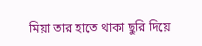মিয়া তার হাতে থাকা ছুরি দিয়ে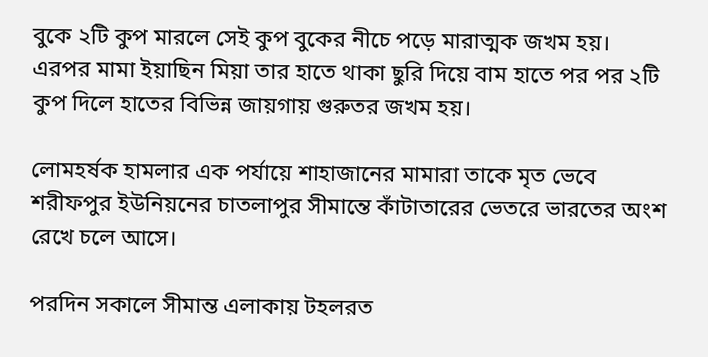বুকে ২টি কুপ মারলে সেই কুপ বুকের নীচে পড়ে মারাত্মক জখম হয়। এরপর মামা ইয়াছিন মিয়া তার হাতে থাকা ছুরি দিয়ে বাম হাতে পর পর ২টি কুপ দিলে হাতের বিভিন্ন জায়গায় গুরুতর জখম হয়।

লোমহর্ষক হামলার এক পর্যায়ে শাহাজানের মামারা তাকে মৃত ভেবে শরীফপুর ইউনিয়নের চাতলাপুর সীমান্তে কাঁটাতারের ভেতরে ভারতের অংশ রেখে চলে আসে।

পরদিন সকালে সীমান্ত এলাকায় টহলরত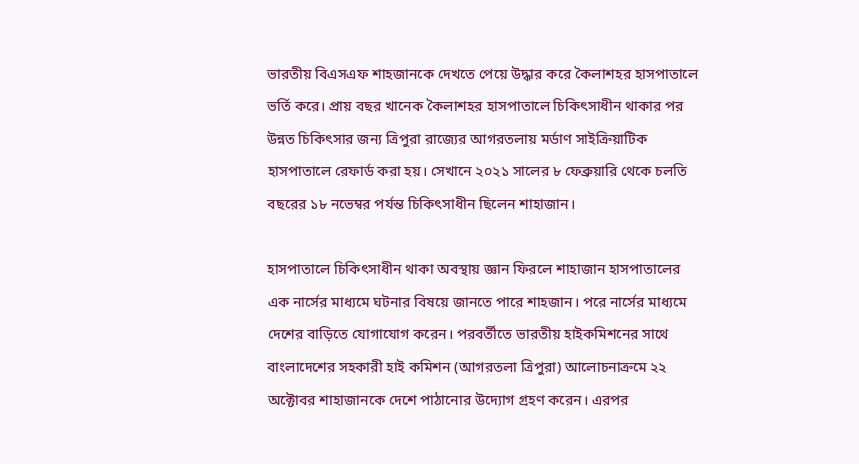ভারতীয় বিএসএফ শাহজানকে দেখতে পেয়ে উদ্ধার করে কৈলাশহর হাসপাতালে ভর্তি করে। প্রায় বছর খানেক কৈলাশহর হাসপাতালে চিকিৎসাধীন থাকার পর উন্নত চিকিৎসার জন্য ত্রিপুরা রাজ্যের আগরতলায় মর্ডাণ সাইক্রিয়াটিক হাসপাতালে রেফার্ড করা হয়। সেখানে ২০২১ সালের ৮ ফেব্রুয়ারি থেকে চলতি বছরের ১৮ নভেম্বর পর্যন্ত চিকিৎসাধীন ছিলেন শাহাজান।

হাসপাতালে চিকিৎসাধীন থাকা অবস্থায় জ্ঞান ফিরলে শাহাজান হাসপাতালের এক নার্সের মাধ্যমে ঘটনার বিষয়ে জানতে পারে শাহজান। পরে নার্সের মাধ্যমে দেশের বাড়িতে যোগাযোগ করেন। পরবর্তীতে ভারতীয় হাইকমিশনের সাথে বাংলাদেশের সহকারী হাই কমিশন (আগরতলা ত্রিপুরা) আলোচনাক্রমে ২২ অক্টোবর শাহাজানকে দেশে পাঠানোর উদ্যোগ গ্রহণ করেন। এরপর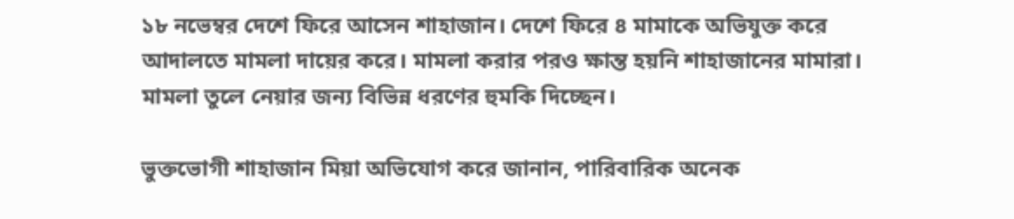১৮ নভেম্বর দেশে ফিরে আসেন শাহাজান। দেশে ফিরে ৪ মামাকে অভিযুক্ত করে আদালতে মামলা দায়ের করে। মামলা করার পরও ক্ষান্ত হয়নি শাহাজানের মামারা। মামলা তুলে নেয়ার জন্য বিভিন্ন ধরণের হুমকি দিচ্ছেন।

ভুক্তভোগী শাহাজান মিয়া অভিযোগ করে জানান, পারিবারিক অনেক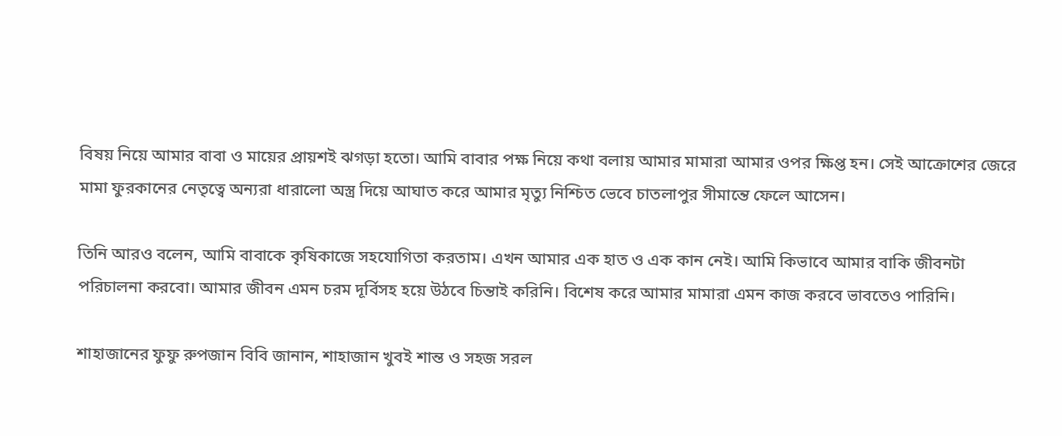বিষয় নিয়ে আমার বাবা ও মায়ের প্রায়শই ঝগড়া হতো। আমি বাবার পক্ষ নিয়ে কথা বলায় আমার মামারা আমার ওপর ক্ষিপ্ত হন। সেই আক্রোশের জেরে মামা ফুরকানের নেতৃত্বে অন্যরা ধারালো অস্ত্র দিয়ে আঘাত করে আমার মৃত্যু নিশ্চিত ভেবে চাতলাপুর সীমান্তে ফেলে আসেন।

তিনি আরও বলেন, আমি বাবাকে কৃষিকাজে সহযোগিতা করতাম। এখন আমার এক হাত ও এক কান নেই। আমি কিভাবে আমার বাকি জীবনটা পরিচালনা করবো। আমার জীবন এমন চরম দূর্বিসহ হয়ে উঠবে চিন্তাই করিনি। বিশেষ করে আমার মামারা এমন কাজ করবে ভাবতেও পারিনি।

শাহাজানের ফুফু রুপজান বিবি জানান, শাহাজান খুবই শান্ত ও সহজ সরল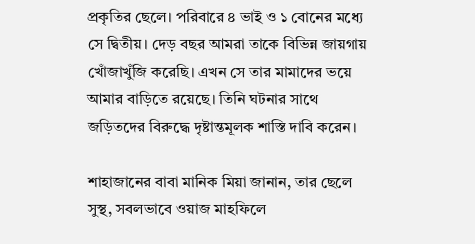প্রকৃতির ছেলে। পরিবারে ৪ ভাই ও ১ বোনের মধ্যে সে দ্বিতীয়। দেড় বছর আমরা তাকে বিভিন্ন জায়গায় খোঁজাখুঁজি করেছি। এখন সে তার মামাদের ভয়ে আমার বাড়িতে রয়েছে। তিনি ঘটনার সাথে জড়িতদের বিরুদ্ধে দৃষ্টান্তমূলক শাস্তি দাবি করেন।

শাহাজানের বাবা মানিক মিয়া জানান, তার ছেলে সুস্থ, সবলভাবে ওয়াজ মাহফিলে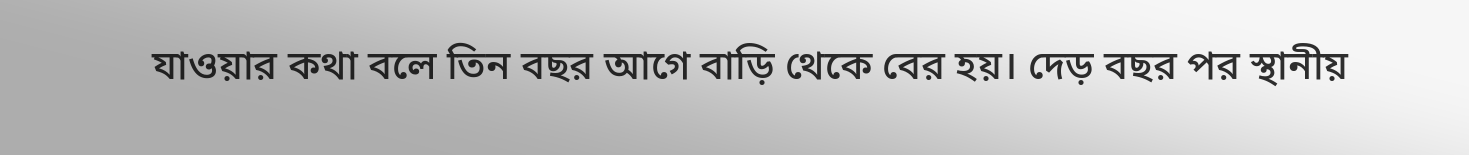যাওয়ার কথা বলে তিন বছর আগে বাড়ি থেকে বের হয়। দেড় বছর পর স্থানীয়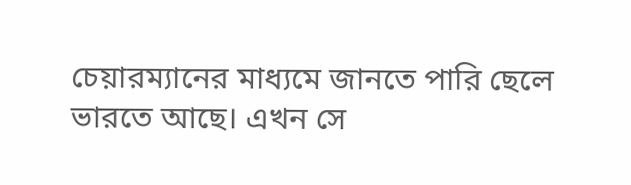চেয়ারম্যানের মাধ্যমে জানতে পারি ছেলে ভারতে আছে। এখন সে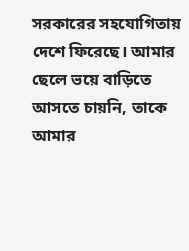সরকারের সহযোগিতায় দেশে ফিরেছে। আমার ছেলে ভয়ে বাড়িতে আসতে চায়নি, তাকে আমার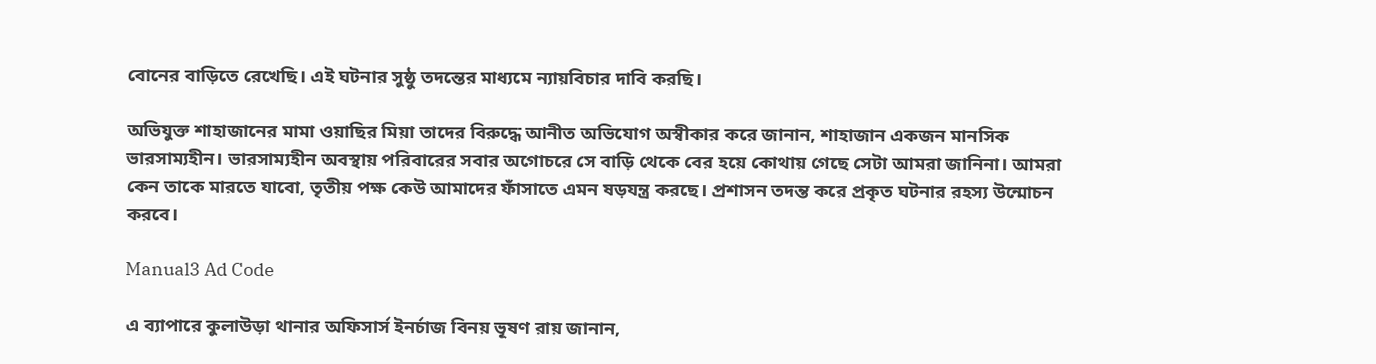বোনের বাড়িতে রেখেছি। এই ঘটনার সুষ্ঠু তদন্তের মাধ্যমে ন্যায়বিচার দাবি করছি।

অভিযুক্ত শাহাজানের মামা ওয়াছির মিয়া তাদের বিরুদ্ধে আনীত অভিযোগ অস্বীকার করে জানান, শাহাজান একজন মানসিক ভারসাম্যহীন। ভারসাম্যহীন অবস্থায় পরিবারের সবার অগোচরে সে বাড়ি থেকে বের হয়ে কোথায় গেছে সেটা আমরা জানিনা। আমরা কেন তাকে মারতে যাবো, তৃতীয় পক্ষ কেউ আমাদের ফাঁসাতে এমন ষড়যন্ত্র করছে। প্রশাসন তদন্ত করে প্রকৃত ঘটনার রহস্য উন্মোচন করবে।

Manual3 Ad Code

এ ব্যাপারে কুলাউড়া থানার অফিসার্স ইনর্চাজ বিনয় ভূষণ রায় জানান,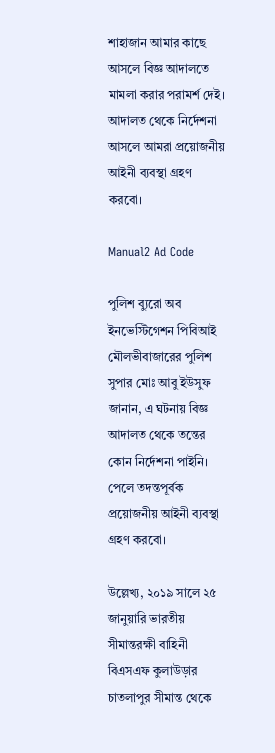শাহাজান আমার কাছে আসলে বিজ্ঞ আদালতে মামলা করার পরামর্শ দেই। আদালত থেকে নির্দেশনা আসলে আমরা প্রয়োজনীয় আইনী ব্যবস্থা গ্রহণ করবো।

Manual2 Ad Code

পুলিশ ব্যুরো অব ইনভেস্টিগেশন পিবিআই মৌলভীবাজারের পুলিশ সুপার মোঃ আবু ইউসুফ জানান, এ ঘটনায় বিজ্ঞ আদালত থেকে তন্তের কোন নির্দেশনা পাইনি। পেলে তদন্তপূর্বক প্রয়োজনীয় আইনী ব্যবস্থা গ্রহণ করবো।

উল্লেখ্য, ২০১৯ সালে ২৫ জানুয়ারি ভারতীয় সীমান্তরক্ষী বাহিনী বিএসএফ কুলাউড়ার চাতলাপুর সীমান্ত থেকে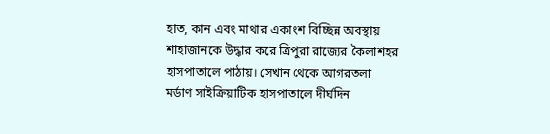হাত, কান এবং মাথার একাংশ বিচ্ছিন্ন অবস্থায় শাহাজানকে উদ্ধার করে ত্রিপুরা রাজ্যের কৈলাশহর হাসপাতালে পাঠায়। সেখান থেকে আগরতলা মর্ডাণ সাইক্রিয়াটিক হাসপাতালে দীর্ঘদিন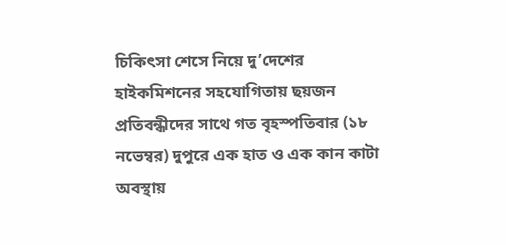চিকিৎসা শেসে নিয়ে দু’দেশের হাইকমিশনের সহযোগিতায় ছয়জন প্রতিবন্ধীদের সাথে গত বৃহস্পতিবার (১৮ নভেম্বর) দুপুরে এক হাত ও এক কান কাটা অবস্থায়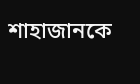শাহাজানকে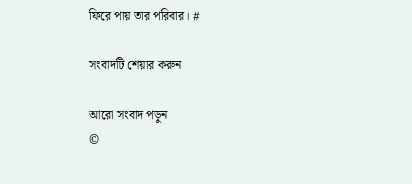ফিরে পায় তার পরিবার। #

সংবাদটি শেয়ার করুন

আরো সংবাদ পড়ুন
©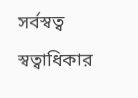সর্বস্বত্ব স্বত্বাধিকার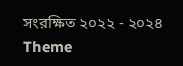সংরক্ষিত ২০২২ - ২০২৪
Theme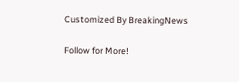Customized By BreakingNews

Follow for More!